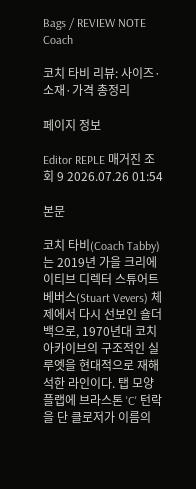Bags / REVIEW NOTE
Coach

코치 타비 리뷰: 사이즈·소재·가격 총정리

페이지 정보

Editor REPLE 매거진 조회 9 2026.07.26 01:54

본문

코치 타비(Coach Tabby)는 2019년 가을 크리에이티브 디렉터 스튜어트 베버스(Stuart Vevers) 체제에서 다시 선보인 숄더백으로, 1970년대 코치 아카이브의 구조적인 실루엣을 현대적으로 재해석한 라인이다. 탭 모양 플랩에 브라스톤 'C' 턴락을 단 클로저가 이름의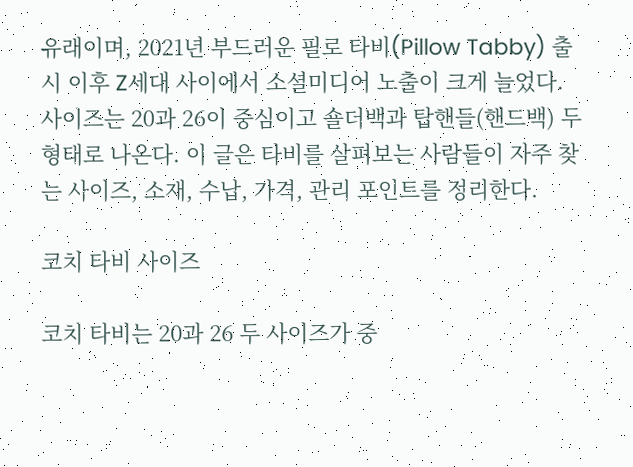유래이며, 2021년 부드러운 필로 타비(Pillow Tabby) 출시 이후 Z세대 사이에서 소셜미디어 노출이 크게 늘었다. 사이즈는 20과 26이 중심이고 숄더백과 탑핸들(핸드백) 두 형태로 나온다. 이 글은 타비를 살펴보는 사람들이 자주 찾는 사이즈, 소재, 수납, 가격, 관리 포인트를 정리한다.

코치 타비 사이즈

코치 타비는 20과 26 두 사이즈가 중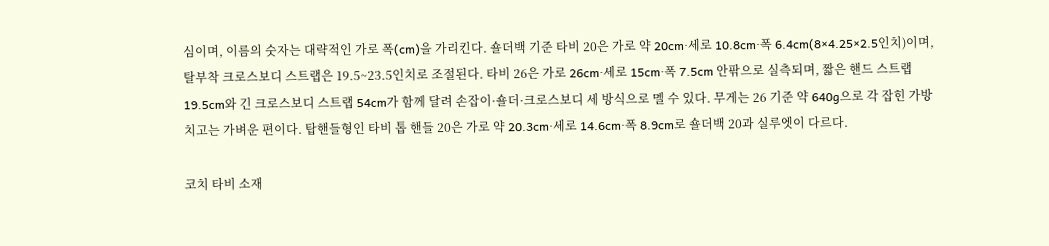심이며, 이름의 숫자는 대략적인 가로 폭(cm)을 가리킨다. 숄더백 기준 타비 20은 가로 약 20cm·세로 10.8cm·폭 6.4cm(8×4.25×2.5인치)이며, 탈부착 크로스보디 스트랩은 19.5~23.5인치로 조절된다. 타비 26은 가로 26cm·세로 15cm·폭 7.5cm 안팎으로 실측되며, 짧은 핸드 스트랩 19.5cm와 긴 크로스보디 스트랩 54cm가 함께 달려 손잡이·숄더·크로스보디 세 방식으로 멜 수 있다. 무게는 26 기준 약 640g으로 각 잡힌 가방치고는 가벼운 편이다. 탑핸들형인 타비 톱 핸들 20은 가로 약 20.3cm·세로 14.6cm·폭 8.9cm로 숄더백 20과 실루엣이 다르다.

코치 타비 소재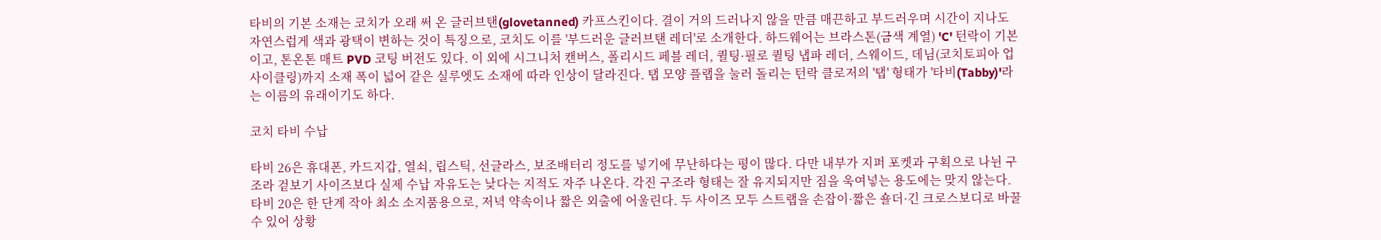타비의 기본 소재는 코치가 오래 써 온 글러브탠(glovetanned) 카프스킨이다. 결이 거의 드러나지 않을 만큼 매끈하고 부드러우며 시간이 지나도 자연스럽게 색과 광택이 변하는 것이 특징으로, 코치도 이를 '부드러운 글러브탠 레더'로 소개한다. 하드웨어는 브라스톤(금색 계열) 'C' 턴락이 기본이고, 톤온톤 매트 PVD 코팅 버전도 있다. 이 외에 시그니처 캔버스, 폴리시드 페블 레더, 퀼팅·필로 퀼팅 냅파 레더, 스웨이드, 데님(코치토피아 업사이클링)까지 소재 폭이 넓어 같은 실루엣도 소재에 따라 인상이 달라진다. 탭 모양 플랩을 눌러 돌리는 턴락 클로저의 '탭' 형태가 '타비(Tabby)'라는 이름의 유래이기도 하다.

코치 타비 수납

타비 26은 휴대폰, 카드지갑, 열쇠, 립스틱, 선글라스, 보조배터리 정도를 넣기에 무난하다는 평이 많다. 다만 내부가 지퍼 포켓과 구획으로 나뉜 구조라 겉보기 사이즈보다 실제 수납 자유도는 낮다는 지적도 자주 나온다. 각진 구조라 형태는 잘 유지되지만 짐을 욱여넣는 용도에는 맞지 않는다. 타비 20은 한 단계 작아 최소 소지품용으로, 저녁 약속이나 짧은 외출에 어울린다. 두 사이즈 모두 스트랩을 손잡이·짧은 숄더·긴 크로스보디로 바꿀 수 있어 상황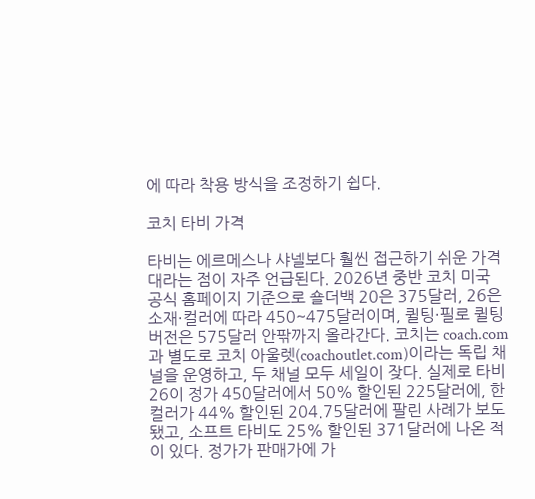에 따라 착용 방식을 조정하기 쉽다.

코치 타비 가격

타비는 에르메스나 샤넬보다 훨씬 접근하기 쉬운 가격대라는 점이 자주 언급된다. 2026년 중반 코치 미국 공식 홈페이지 기준으로 숄더백 20은 375달러, 26은 소재·컬러에 따라 450~475달러이며, 퀼팅·필로 퀼팅 버전은 575달러 안팎까지 올라간다. 코치는 coach.com과 별도로 코치 아울렛(coachoutlet.com)이라는 독립 채널을 운영하고, 두 채널 모두 세일이 잦다. 실제로 타비 26이 정가 450달러에서 50% 할인된 225달러에, 한 컬러가 44% 할인된 204.75달러에 팔린 사례가 보도됐고, 소프트 타비도 25% 할인된 371달러에 나온 적이 있다. 정가가 판매가에 가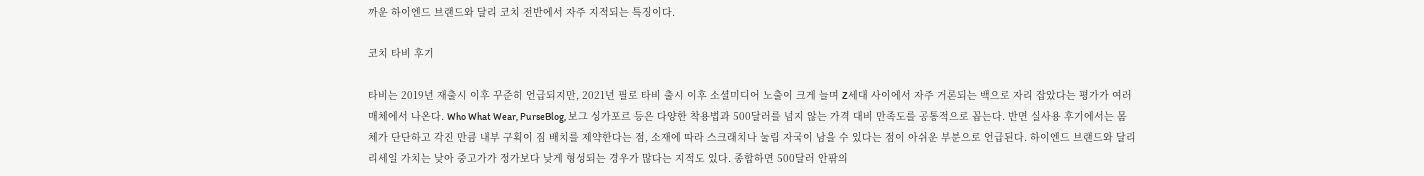까운 하이엔드 브랜드와 달리 코치 전반에서 자주 지적되는 특징이다.

코치 타비 후기

타비는 2019년 재출시 이후 꾸준히 언급되지만, 2021년 필로 타비 출시 이후 소셜미디어 노출이 크게 늘며 Z세대 사이에서 자주 거론되는 백으로 자리 잡았다는 평가가 여러 매체에서 나온다. Who What Wear, PurseBlog, 보그 싱가포르 등은 다양한 착용법과 500달러를 넘지 않는 가격 대비 만족도를 공통적으로 꼽는다. 반면 실사용 후기에서는 몸체가 단단하고 각진 만큼 내부 구획이 짐 배치를 제약한다는 점, 소재에 따라 스크래치나 눌림 자국이 남을 수 있다는 점이 아쉬운 부분으로 언급된다. 하이엔드 브랜드와 달리 리세일 가치는 낮아 중고가가 정가보다 낮게 형성되는 경우가 많다는 지적도 있다. 종합하면 500달러 안팎의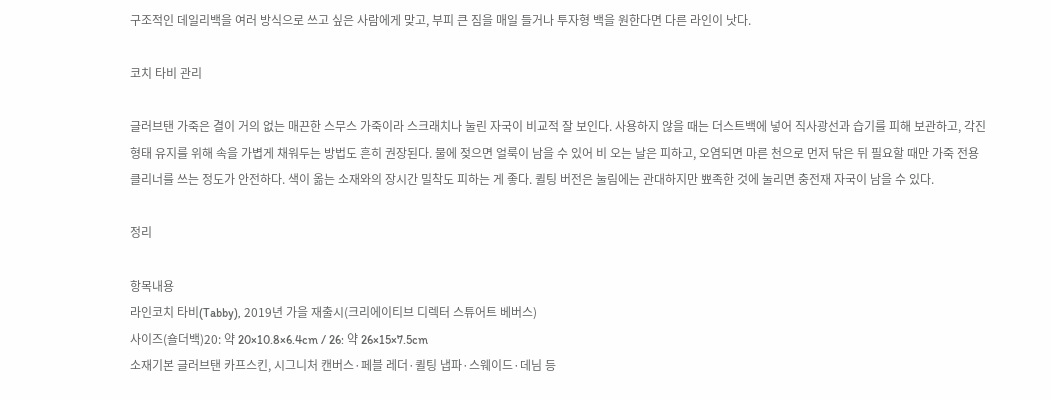구조적인 데일리백을 여러 방식으로 쓰고 싶은 사람에게 맞고, 부피 큰 짐을 매일 들거나 투자형 백을 원한다면 다른 라인이 낫다.

코치 타비 관리

글러브탠 가죽은 결이 거의 없는 매끈한 스무스 가죽이라 스크래치나 눌린 자국이 비교적 잘 보인다. 사용하지 않을 때는 더스트백에 넣어 직사광선과 습기를 피해 보관하고, 각진 형태 유지를 위해 속을 가볍게 채워두는 방법도 흔히 권장된다. 물에 젖으면 얼룩이 남을 수 있어 비 오는 날은 피하고, 오염되면 마른 천으로 먼저 닦은 뒤 필요할 때만 가죽 전용 클리너를 쓰는 정도가 안전하다. 색이 옮는 소재와의 장시간 밀착도 피하는 게 좋다. 퀼팅 버전은 눌림에는 관대하지만 뾰족한 것에 눌리면 충전재 자국이 남을 수 있다.

정리

항목내용
라인코치 타비(Tabby), 2019년 가을 재출시(크리에이티브 디렉터 스튜어트 베버스)
사이즈(숄더백)20: 약 20×10.8×6.4cm / 26: 약 26×15×7.5cm
소재기본 글러브탠 카프스킨, 시그니처 캔버스·페블 레더·퀼팅 냅파·스웨이드·데님 등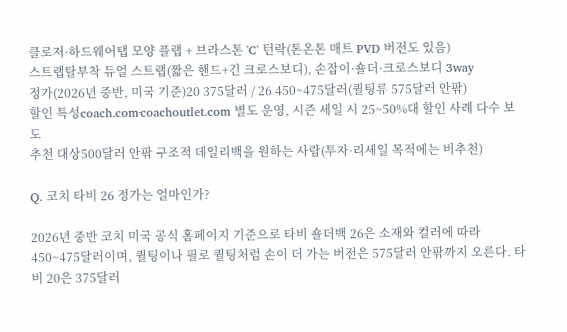클로저·하드웨어탭 모양 플랩 + 브라스톤 'C' 턴락(톤온톤 매트 PVD 버전도 있음)
스트랩탈부착 듀얼 스트랩(짧은 핸드+긴 크로스보디), 손잡이·숄더·크로스보디 3way
정가(2026년 중반, 미국 기준)20 375달러 / 26 450~475달러(퀼팅류 575달러 안팎)
할인 특성coach.com·coachoutlet.com 별도 운영, 시즌 세일 시 25~50%대 할인 사례 다수 보도
추천 대상500달러 안팎 구조적 데일리백을 원하는 사람(투자·리세일 목적에는 비추천)

Q. 코치 타비 26 정가는 얼마인가?

2026년 중반 코치 미국 공식 홈페이지 기준으로 타비 숄더백 26은 소재와 컬러에 따라 450~475달러이며, 퀼팅이나 필로 퀼팅처럼 손이 더 가는 버전은 575달러 안팎까지 오른다. 타비 20은 375달러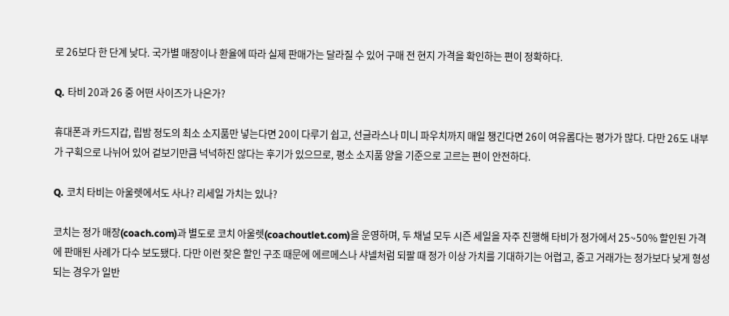로 26보다 한 단계 낮다. 국가별 매장이나 환율에 따라 실제 판매가는 달라질 수 있어 구매 전 현지 가격을 확인하는 편이 정확하다.

Q. 타비 20과 26 중 어떤 사이즈가 나은가?

휴대폰과 카드지갑, 립밤 정도의 최소 소지품만 넣는다면 20이 다루기 쉽고, 선글라스나 미니 파우치까지 매일 챙긴다면 26이 여유롭다는 평가가 많다. 다만 26도 내부가 구획으로 나뉘어 있어 겉보기만큼 넉넉하진 않다는 후기가 있으므로, 평소 소지품 양을 기준으로 고르는 편이 안전하다.

Q. 코치 타비는 아울렛에서도 사나? 리세일 가치는 있나?

코치는 정가 매장(coach.com)과 별도로 코치 아울렛(coachoutlet.com)을 운영하며, 두 채널 모두 시즌 세일을 자주 진행해 타비가 정가에서 25~50% 할인된 가격에 판매된 사례가 다수 보도됐다. 다만 이런 잦은 할인 구조 때문에 에르메스나 샤넬처럼 되팔 때 정가 이상 가치를 기대하기는 어렵고, 중고 거래가는 정가보다 낮게 형성되는 경우가 일반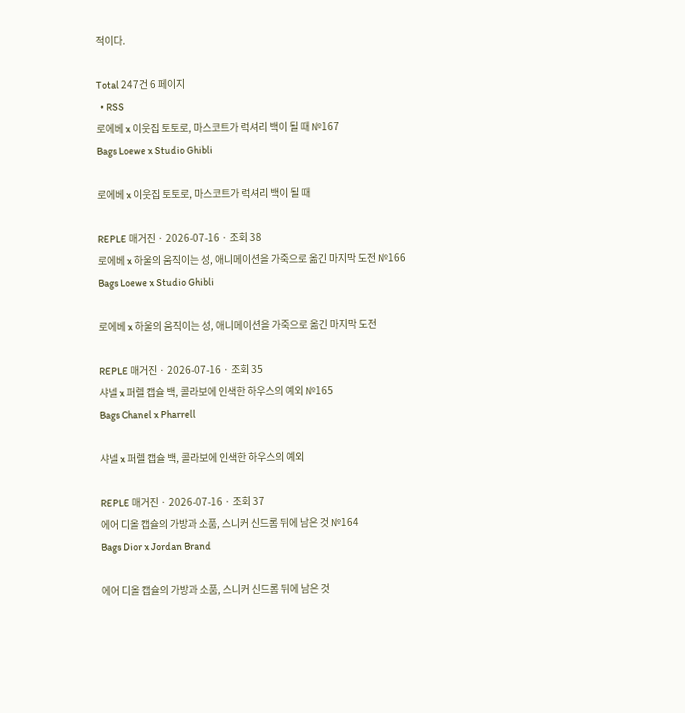적이다.

Total 247건 6 페이지
  • RSS
로에베 x 이웃집 토토로, 마스코트가 럭셔리 백이 될 때 №167
Bags Loewe x Studio Ghibli

로에베 x 이웃집 토토로, 마스코트가 럭셔리 백이 될 때

REPLE 매거진 · 2026-07-16 · 조회 38
로에베 x 하울의 움직이는 성, 애니메이션을 가죽으로 옮긴 마지막 도전 №166
Bags Loewe x Studio Ghibli

로에베 x 하울의 움직이는 성, 애니메이션을 가죽으로 옮긴 마지막 도전

REPLE 매거진 · 2026-07-16 · 조회 35
샤넬 x 퍼렐 캡슐 백, 콜라보에 인색한 하우스의 예외 №165
Bags Chanel x Pharrell

샤넬 x 퍼렐 캡슐 백, 콜라보에 인색한 하우스의 예외

REPLE 매거진 · 2026-07-16 · 조회 37
에어 디올 캡슐의 가방과 소품, 스니커 신드롬 뒤에 남은 것 №164
Bags Dior x Jordan Brand

에어 디올 캡슐의 가방과 소품, 스니커 신드롬 뒤에 남은 것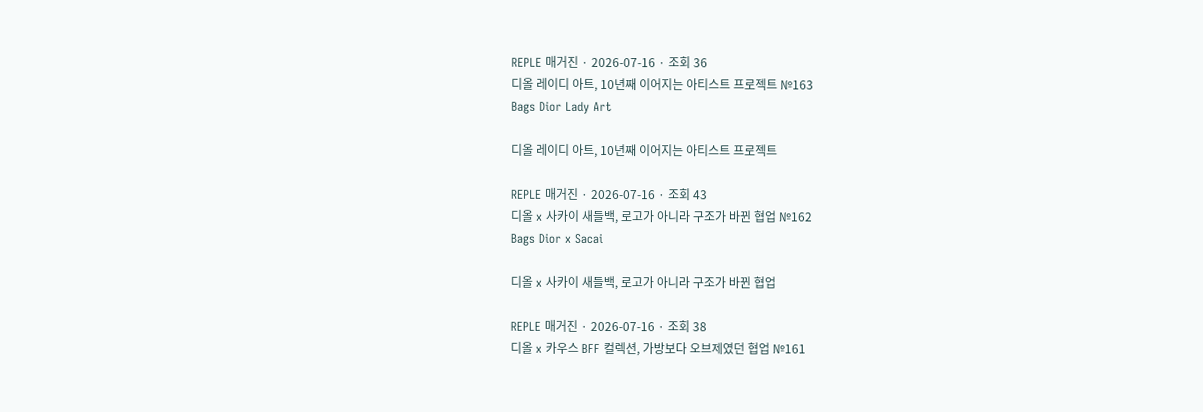REPLE 매거진 · 2026-07-16 · 조회 36
디올 레이디 아트, 10년째 이어지는 아티스트 프로젝트 №163
Bags Dior Lady Art

디올 레이디 아트, 10년째 이어지는 아티스트 프로젝트

REPLE 매거진 · 2026-07-16 · 조회 43
디올 x 사카이 새들백, 로고가 아니라 구조가 바뀐 협업 №162
Bags Dior x Sacai

디올 x 사카이 새들백, 로고가 아니라 구조가 바뀐 협업

REPLE 매거진 · 2026-07-16 · 조회 38
디올 x 카우스 BFF 컬렉션, 가방보다 오브제였던 협업 №161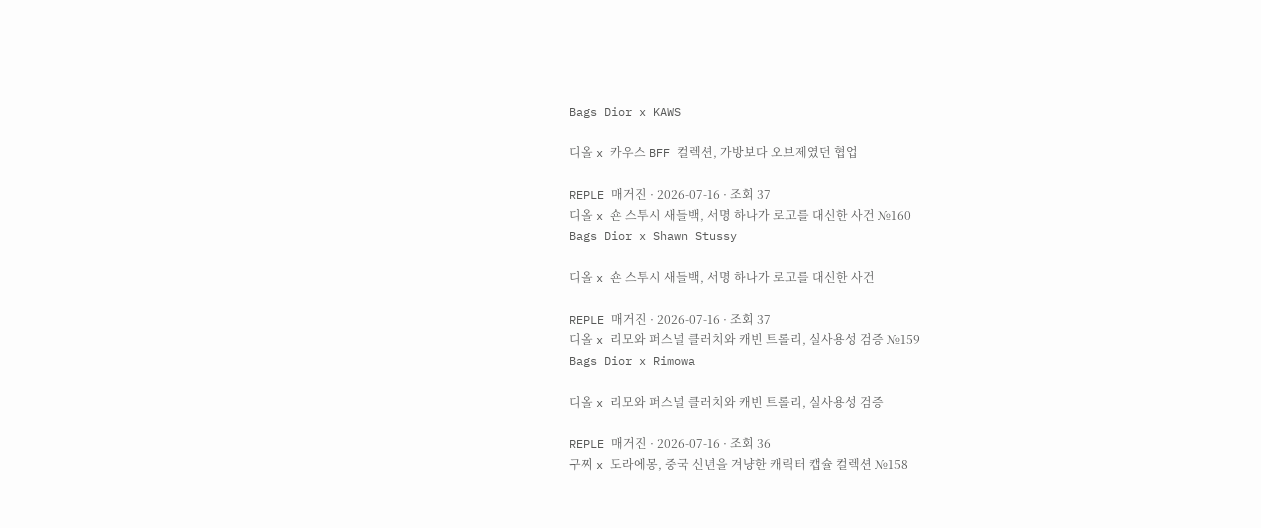Bags Dior x KAWS

디올 x 카우스 BFF 컬렉션, 가방보다 오브제였던 협업

REPLE 매거진 · 2026-07-16 · 조회 37
디올 x 숀 스투시 새들백, 서명 하나가 로고를 대신한 사건 №160
Bags Dior x Shawn Stussy

디올 x 숀 스투시 새들백, 서명 하나가 로고를 대신한 사건

REPLE 매거진 · 2026-07-16 · 조회 37
디올 x 리모와 퍼스널 클러치와 캐빈 트롤리, 실사용성 검증 №159
Bags Dior x Rimowa

디올 x 리모와 퍼스널 클러치와 캐빈 트롤리, 실사용성 검증

REPLE 매거진 · 2026-07-16 · 조회 36
구찌 x 도라에몽, 중국 신년을 겨냥한 캐릭터 캡슐 컬렉션 №158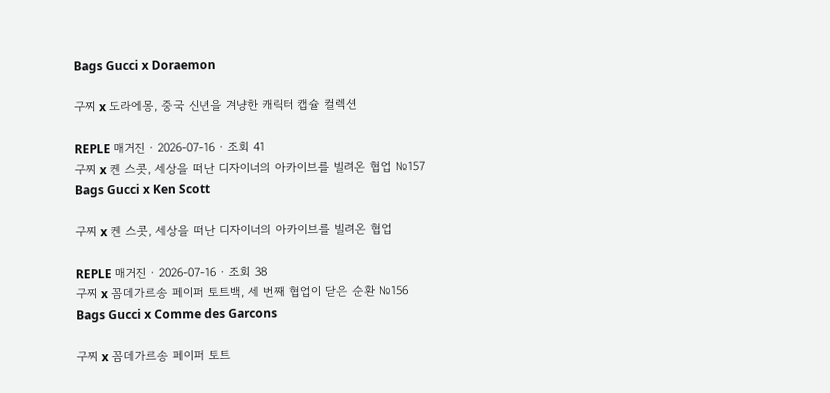Bags Gucci x Doraemon

구찌 x 도라에몽, 중국 신년을 겨냥한 캐릭터 캡슐 컬렉션

REPLE 매거진 · 2026-07-16 · 조회 41
구찌 x 켄 스콧, 세상을 떠난 디자이너의 아카이브를 빌려온 협업 №157
Bags Gucci x Ken Scott

구찌 x 켄 스콧, 세상을 떠난 디자이너의 아카이브를 빌려온 협업

REPLE 매거진 · 2026-07-16 · 조회 38
구찌 x 꼼데가르송 페이퍼 토트백, 세 번째 협업이 닫은 순환 №156
Bags Gucci x Comme des Garcons

구찌 x 꼼데가르송 페이퍼 토트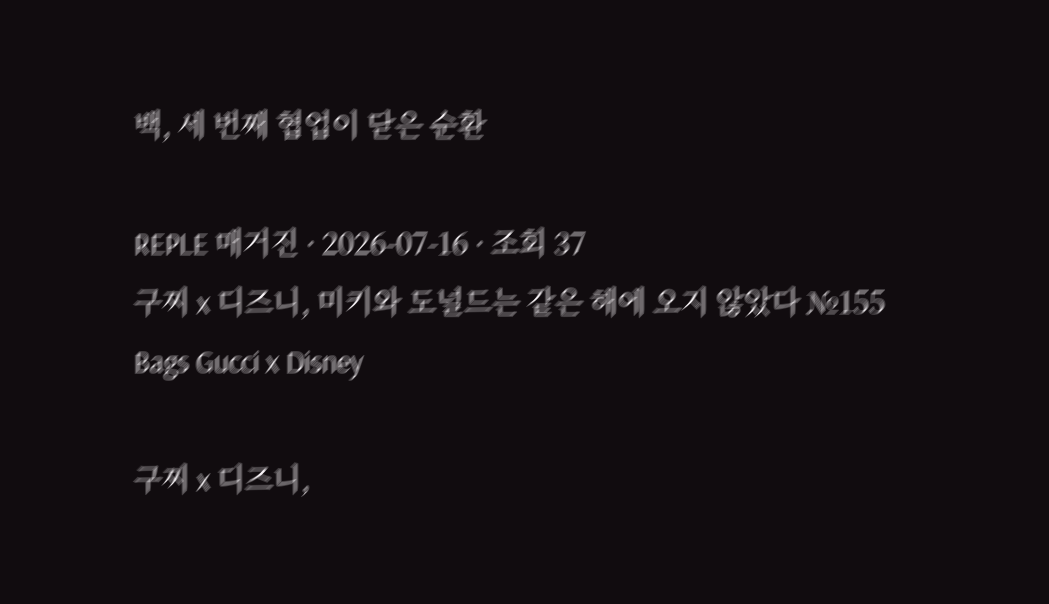백, 세 번째 협업이 닫은 순환

REPLE 매거진 · 2026-07-16 · 조회 37
구찌 x 디즈니, 미키와 도널드는 같은 해에 오지 않았다 №155
Bags Gucci x Disney

구찌 x 디즈니,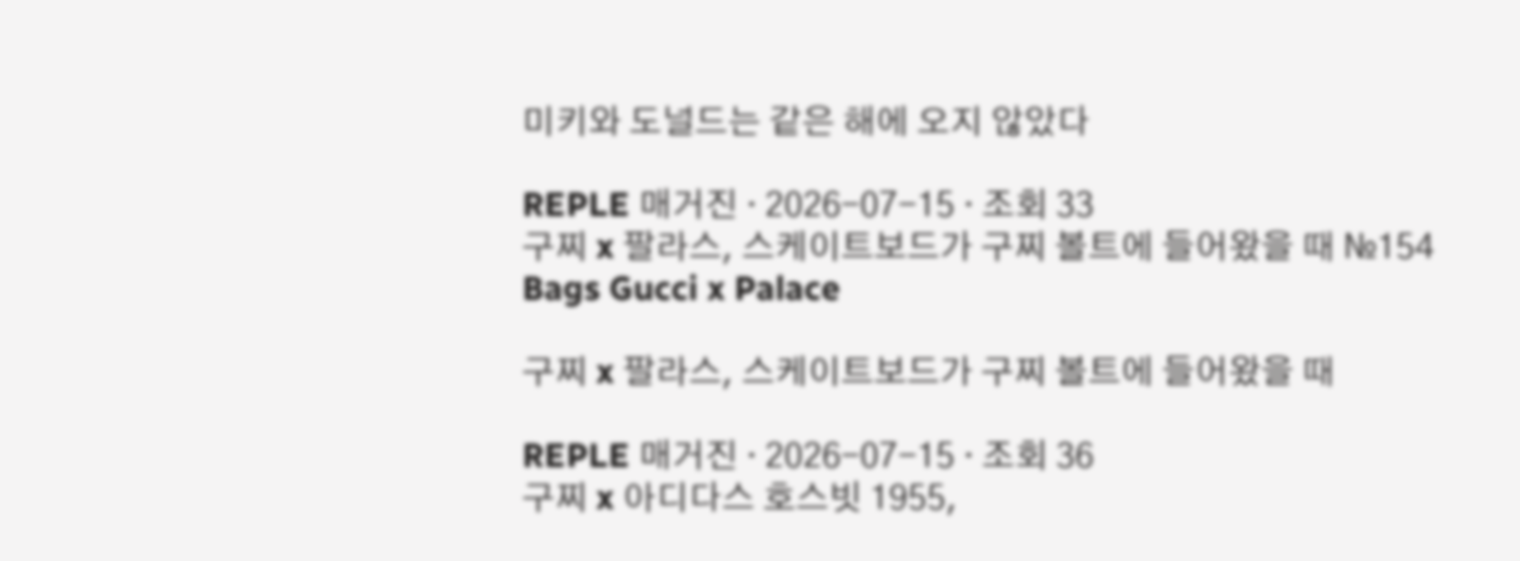미키와 도널드는 같은 해에 오지 않았다

REPLE 매거진 · 2026-07-15 · 조회 33
구찌 x 팔라스, 스케이트보드가 구찌 볼트에 들어왔을 때 №154
Bags Gucci x Palace

구찌 x 팔라스, 스케이트보드가 구찌 볼트에 들어왔을 때

REPLE 매거진 · 2026-07-15 · 조회 36
구찌 x 아디다스 호스빗 1955,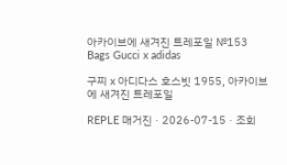아카이브에 새겨진 트레포일 №153
Bags Gucci x adidas

구찌 x 아디다스 호스빗 1955, 아카이브에 새겨진 트레포일

REPLE 매거진 · 2026-07-15 · 조회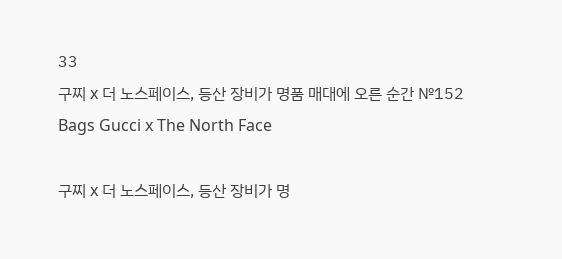33
구찌 x 더 노스페이스, 등산 장비가 명품 매대에 오른 순간 №152
Bags Gucci x The North Face

구찌 x 더 노스페이스, 등산 장비가 명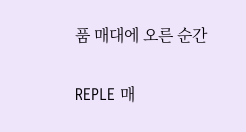품 매대에 오른 순간

REPLE 매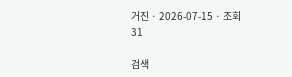거진 · 2026-07-15 · 조회 31

검색